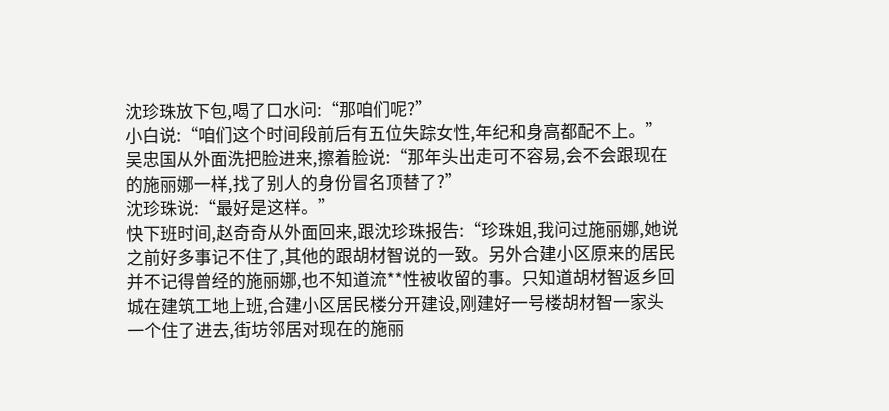沈珍珠放下包,喝了口水问:“那咱们呢?”
小白说:“咱们这个时间段前后有五位失踪女性,年纪和身高都配不上。”
吴忠国从外面洗把脸进来,擦着脸说:“那年头出走可不容易,会不会跟现在的施丽娜一样,找了别人的身份冒名顶替了?”
沈珍珠说:“最好是这样。”
快下班时间,赵奇奇从外面回来,跟沈珍珠报告:“珍珠姐,我问过施丽娜,她说之前好多事记不住了,其他的跟胡材智说的一致。另外合建小区原来的居民并不记得曾经的施丽娜,也不知道流**性被收留的事。只知道胡材智返乡回城在建筑工地上班,合建小区居民楼分开建设,刚建好一号楼胡材智一家头一个住了进去,街坊邻居对现在的施丽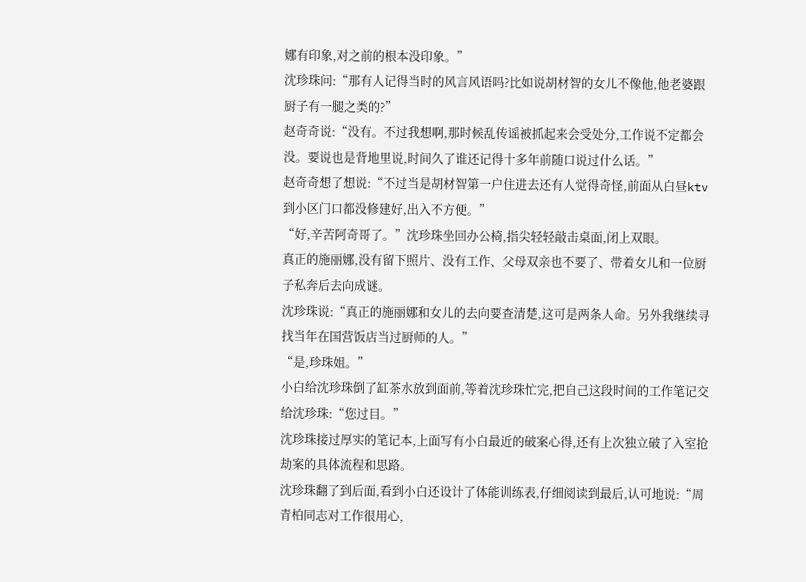娜有印象,对之前的根本没印象。”
沈珍珠问:“那有人记得当时的风言风语吗?比如说胡材智的女儿不像他,他老婆跟厨子有一腿之类的?”
赵奇奇说:“没有。不过我想啊,那时候乱传谣被抓起来会受处分,工作说不定都会没。要说也是背地里说,时间久了谁还记得十多年前随口说过什么话。”
赵奇奇想了想说:“不过当是胡材智第一户住进去还有人觉得奇怪,前面从白昼ktv到小区门口都没修建好,出入不方便。”
“好,辛苦阿奇哥了。”沈珍珠坐回办公椅,指尖轻轻敲击桌面,闭上双眼。
真正的施丽娜,没有留下照片、没有工作、父母双亲也不要了、带着女儿和一位厨子私奔后去向成谜。
沈珍珠说:“真正的施丽娜和女儿的去向要查清楚,这可是两条人命。另外我继续寻找当年在国营饭店当过厨师的人。”
“是,珍珠姐。”
小白给沈珍珠倒了缸茶水放到面前,等着沈珍珠忙完,把自己这段时间的工作笔记交给沈珍珠:“您过目。”
沈珍珠接过厚实的笔记本,上面写有小白最近的破案心得,还有上次独立破了入室抢劫案的具体流程和思路。
沈珍珠翻了到后面,看到小白还设计了体能训练表,仔细阅读到最后,认可地说:“周青柏同志对工作很用心,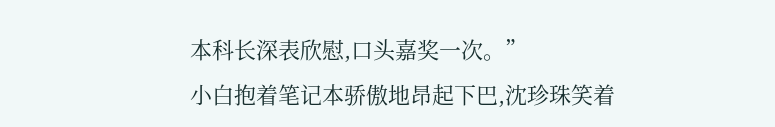本科长深表欣慰,口头嘉奖一次。”
小白抱着笔记本骄傲地昂起下巴,沈珍珠笑着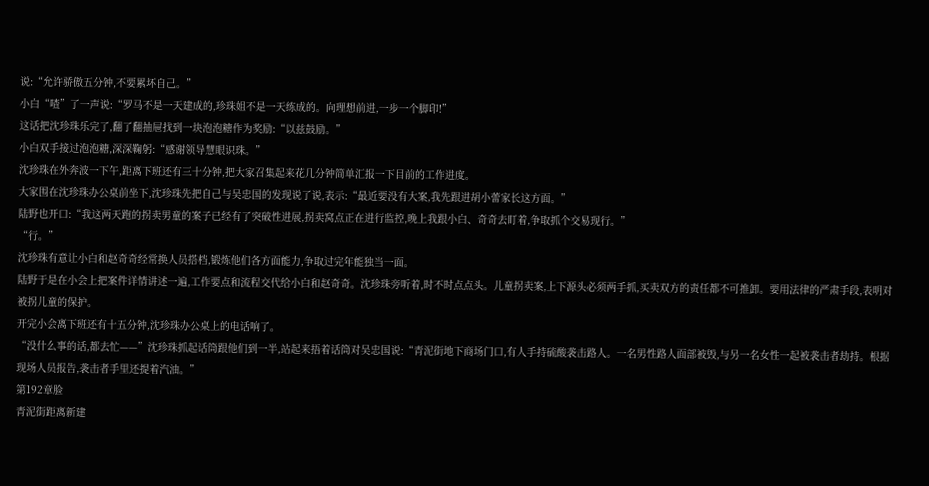说:“允许骄傲五分钟,不要累坏自己。”
小白“喳”了一声说:“罗马不是一天建成的,珍珠姐不是一天练成的。向理想前进,一步一个脚印!”
这话把沈珍珠乐完了,翻了翻抽屉找到一块泡泡糖作为奖励:“以兹鼓励。”
小白双手接过泡泡糖,深深鞠躬:“感谢领导慧眼识珠。”
沈珍珠在外奔波一下午,距离下班还有三十分钟,把大家召集起来花几分钟简单汇报一下目前的工作进度。
大家围在沈珍珠办公桌前坐下,沈珍珠先把自己与吴忠国的发现说了说,表示:“最近要没有大案,我先跟进胡小蕾家长这方面。”
陆野也开口:“我这两天跑的拐卖男童的案子已经有了突破性进展,拐卖窝点正在进行监控,晚上我跟小白、奇奇去盯着,争取抓个交易现行。”
“行。”
沈珍珠有意让小白和赵奇奇经常换人员搭档,锻炼他们各方面能力,争取过完年能独当一面。
陆野于是在小会上把案件详情讲述一遍,工作要点和流程交代给小白和赵奇奇。沈珍珠旁听着,时不时点点头。儿童拐卖案,上下源头必须两手抓,买卖双方的责任都不可推卸。要用法律的严肃手段,表明对被拐儿童的保护。
开完小会离下班还有十五分钟,沈珍珠办公桌上的电话响了。
“没什么事的话,都去忙——”沈珍珠抓起话筒跟他们到一半,站起来捂着话筒对吴忠国说:“青泥街地下商场门口,有人手持硫酸袭击路人。一名男性路人面部被毁,与另一名女性一起被袭击者劫持。根据现场人员报告,袭击者手里还提着汽油。”
第192章脸
青泥街距离新建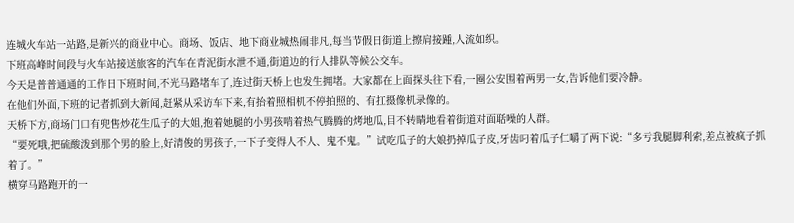连城火车站一站路,是新兴的商业中心。商场、饭店、地下商业城热闹非凡,每当节假日街道上擦肩接踵,人流如织。
下班高峰时间段与火车站接送旅客的汽车在青泥街水泄不通,街道边的行人排队等候公交车。
今天是普普通通的工作日下班时间,不光马路堵车了,连过街天桥上也发生拥堵。大家都在上面探头往下看,一圈公安围着两男一女,告诉他们要冷静。
在他们外面,下班的记者抓到大新闻,赶紧从采访车下来,有抬着照相机不停拍照的、有扛摄像机录像的。
天桥下方,商场门口有兜售炒花生瓜子的大姐,抱着她腿的小男孩啃着热气腾腾的烤地瓜,目不转睛地看着街道对面聒噪的人群。
“要死哦,把硫酸泼到那个男的脸上,好清俊的男孩子,一下子变得人不人、鬼不鬼。”试吃瓜子的大娘扔掉瓜子皮,牙齿叼着瓜子仁嚼了两下说:“多亏我腿脚利索,差点被疯子抓着了。”
横穿马路跑开的一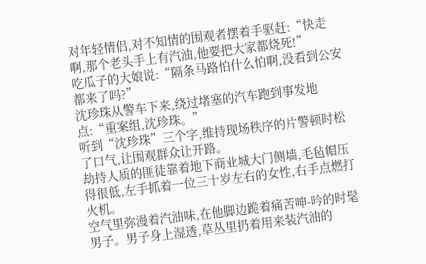对年轻情侣,对不知情的围观者摆着手驱赶:“快走啊,那个老头手上有汽油,他要把大家都烧死!”
吃瓜子的大娘说:“隔条马路怕什么怕啊,没看到公安都来了吗?”
沈珍珠从警车下来,绕过堵塞的汽车跑到事发地点:“重案组,沈珍珠。”
听到“沈珍珠”三个字,维持现场秩序的片警顿时松了口气,让围观群众让开路。
劫持人质的匪徒靠着地下商业城大门侧墙,毛毡帽压得很低,左手抓着一位三十岁左右的女性,右手点燃打火机。
空气里弥漫着汽油味,在他脚边跪着痛苦呻-吟的时髦男子。男子身上湿透,草丛里扔着用来装汽油的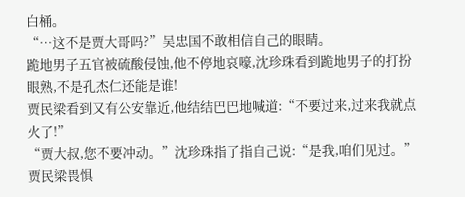白桶。
“…这不是贾大哥吗?”吴忠国不敢相信自己的眼睛。
跪地男子五官被硫酸侵蚀,他不停地哀嚎,沈珍珠看到跪地男子的打扮眼熟,不是孔杰仁还能是谁!
贾民梁看到又有公安靠近,他结结巴巴地喊道:“不要过来,过来我就点火了!”
“贾大叔,您不要冲动。”沈珍珠指了指自己说:“是我,咱们见过。”
贾民梁畏惧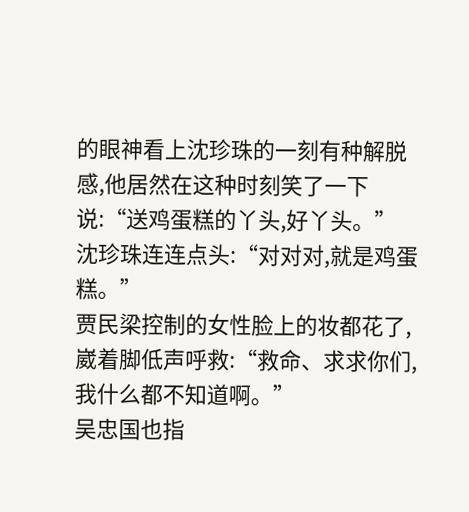的眼神看上沈珍珠的一刻有种解脱感,他居然在这种时刻笑了一下说:“送鸡蛋糕的丫头,好丫头。”
沈珍珠连连点头:“对对对,就是鸡蛋糕。”
贾民梁控制的女性脸上的妆都花了,崴着脚低声呼救:“救命、求求你们,我什么都不知道啊。”
吴忠国也指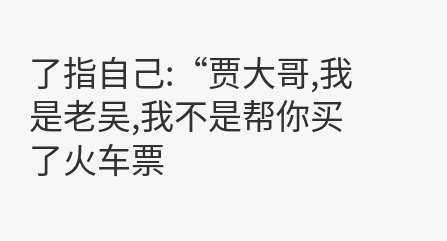了指自己:“贾大哥,我是老吴,我不是帮你买了火车票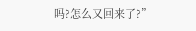吗?怎么又回来了?”